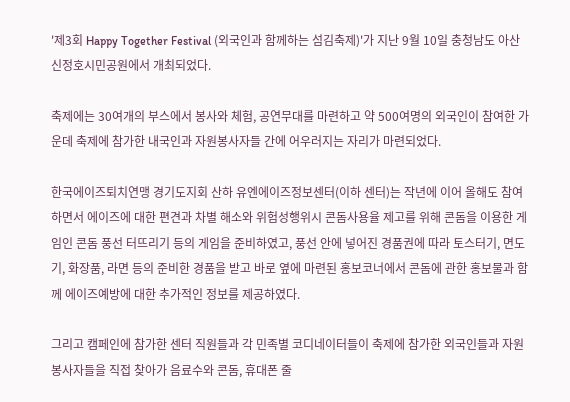'제3회 Happy Together Festival (외국인과 함께하는 섬김축제)'가 지난 9월 10일 충청남도 아산 신정호시민공원에서 개최되었다.

축제에는 30여개의 부스에서 봉사와 체험, 공연무대를 마련하고 약 500여명의 외국인이 참여한 가운데 축제에 참가한 내국인과 자원봉사자들 간에 어우러지는 자리가 마련되었다.

한국에이즈퇴치연맹 경기도지회 산하 유엔에이즈정보센터(이하 센터)는 작년에 이어 올해도 참여하면서 에이즈에 대한 편견과 차별 해소와 위험성행위시 콘돔사용율 제고를 위해 콘돔을 이용한 게임인 콘돔 풍선 터뜨리기 등의 게임을 준비하였고, 풍선 안에 넣어진 경품권에 따라 토스터기, 면도기, 화장품, 라면 등의 준비한 경품을 받고 바로 옆에 마련된 홍보코너에서 콘돔에 관한 홍보물과 함께 에이즈예방에 대한 추가적인 정보를 제공하였다.

그리고 캠페인에 참가한 센터 직원들과 각 민족별 코디네이터들이 축제에 참가한 외국인들과 자원봉사자들을 직접 찾아가 음료수와 콘돔, 휴대폰 줄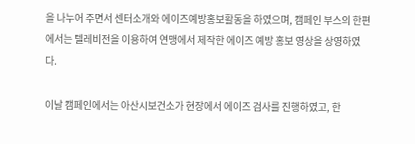을 나누어 주면서 센터소개와 에이즈예방홍보활동을 하였으며, 캠페인 부스의 한편에서는 텔레비전을 이용하여 연맹에서 제작한 에이즈 예방 홍보 영상을 상영하였다.

이날 캠페인에서는 아산시보건소가 현장에서 에이즈 검사를 진행하였고, 한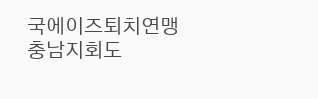국에이즈퇴치연맹 충남지회도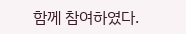함께 참여하였다.